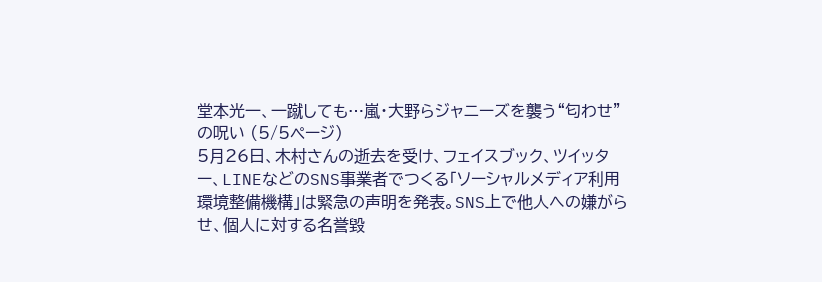堂本光一、一蹴しても…嵐・大野らジャニーズを襲う“匂わせ”の呪い (5/5ページ)
5月26日、木村さんの逝去を受け、フェイスブック、ツイッター、LINEなどのSNS事業者でつくる「ソーシャルメディア利用環境整備機構」は緊急の声明を発表。SNS上で他人への嫌がらせ、個人に対する名誉毀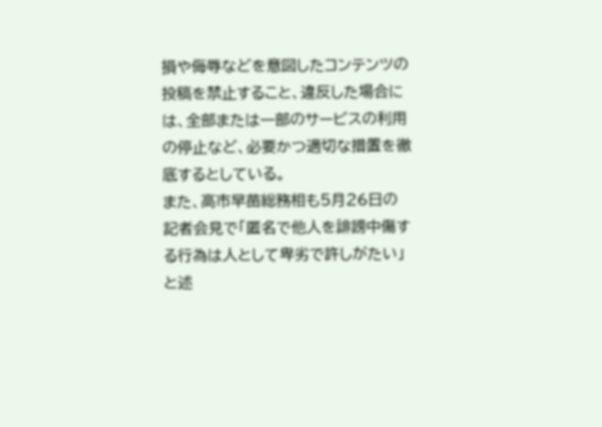損や侮辱などを意図したコンテンツの投稿を禁止すること、違反した場合には、全部または一部のサービスの利用の停止など、必要かつ適切な措置を徹底するとしている。
また、高市早苗総務相も5月26日の記者会見で「匿名で他人を誹謗中傷する行為は人として卑劣で許しがたい」と述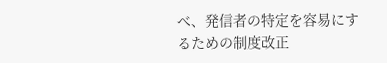べ、発信者の特定を容易にするための制度改正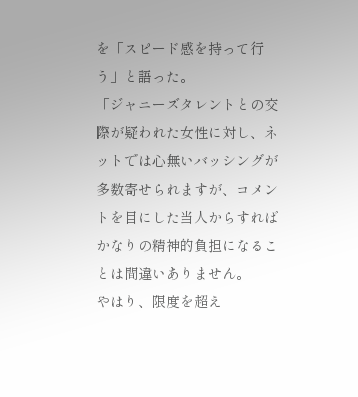を「スピード感を持って行う」と語った。
「ジャニーズタレントとの交際が疑われた女性に対し、ネットでは心無いバッシングが多数寄せられますが、コメントを目にした当人からすればかなりの精神的負担になることは間違いありません。
やはり、限度を超え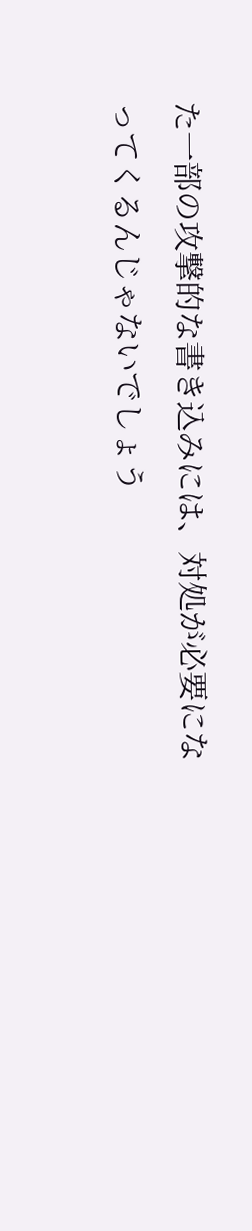た一部の攻撃的な書き込みには、対処が必要になってくるんじゃないでしょう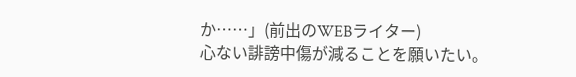か……」(前出のWEBライター)
心ない誹謗中傷が減ることを願いたい。